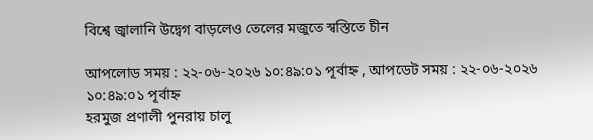বিশ্বে জ্বালানি উদ্বেগ বাড়লেও তেলের মজুতে স্বস্তিতে চীন

আপলোড সময় : ২২-০৬-২০২৬ ১০:৪৯:০১ পূর্বাহ্ন , আপডেট সময় : ২২-০৬-২০২৬ ১০:৪৯:০১ পূর্বাহ্ন
হরমুজ প্রণালী পুনরায় চালু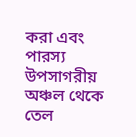করা এবং পারস্য উপসাগরীয় অঞ্চল থেকে তেল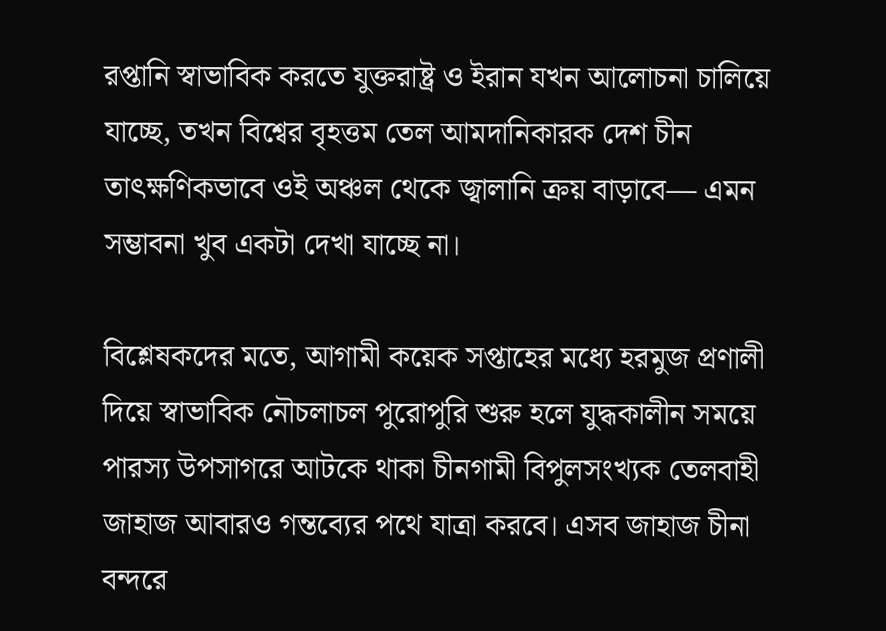রপ্তানি স্বাভাবিক করতে যুক্তরাষ্ট্র ও ইরান যখন আলোচনা চালিয়ে যাচ্ছে, তখন বিশ্বের বৃহত্তম তেল আমদানিকারক দেশ চীন তাৎক্ষণিকভাবে ওই অঞ্চল থেকে জ্বালানি ক্রয় বাড়াবে— এমন সম্ভাবনা খুব একটা দেখা যাচ্ছে না।

বিশ্লেষকদের মতে, আগামী কয়েক সপ্তাহের মধ্যে হরমুজ প্রণালী দিয়ে স্বাভাবিক নৌচলাচল পুরোপুরি শুরু হলে যুদ্ধকালীন সময়ে পারস্য উপসাগরে আটকে থাকা চীনগামী বিপুলসংখ্যক তেলবাহী জাহাজ আবারও গন্তব্যের পথে যাত্রা করবে। এসব জাহাজ চীনা বন্দরে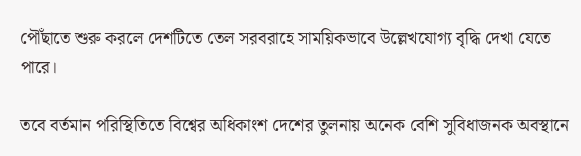পৌঁছাতে শুরু করলে দেশটিতে তেল সরবরাহে সাময়িকভাবে উল্লেখযোগ্য বৃদ্ধি দেখা যেতে পারে।

তবে বর্তমান পরিস্থিতিতে বিশ্বের অধিকাংশ দেশের তুলনায় অনেক বেশি সুবিধাজনক অবস্থানে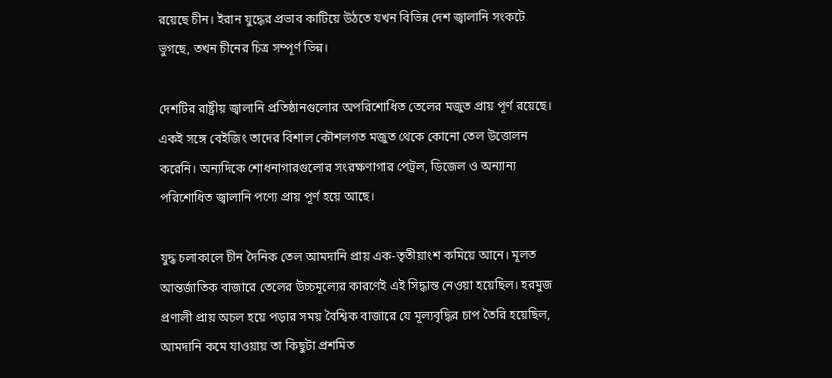রয়েছে চীন। ইরান যুদ্ধের প্রভাব কাটিয়ে উঠতে যখন বিভিন্ন দেশ জ্বালানি সংকটে ভুগছে, তখন চীনের চিত্র সম্পূর্ণ ভিন্ন।

দেশটির রাষ্ট্রীয় জ্বালানি প্রতিষ্ঠানগুলোর অপরিশোধিত তেলের মজুত প্রায় পূর্ণ রয়েছে। একই সঙ্গে বেইজিং তাদের বিশাল কৌশলগত মজুত থেকে কোনো তেল উত্তোলন করেনি। অন্যদিকে শোধনাগারগুলোর সংরক্ষণাগার পেট্রল, ডিজেল ও অন্যান্য পরিশোধিত জ্বালানি পণ্যে প্রায় পূর্ণ হয়ে আছে।

যুদ্ধ চলাকালে চীন দৈনিক তেল আমদানি প্রায় এক-তৃতীয়াংশ কমিয়ে আনে। মূলত আন্তর্জাতিক বাজারে তেলের উচ্চমূল্যের কারণেই এই সিদ্ধান্ত নেওয়া হয়েছিল। হরমুজ প্রণালী প্রায় অচল হয়ে পড়ার সময় বৈশ্বিক বাজারে যে মূল্যবৃদ্ধির চাপ তৈরি হয়েছিল, আমদানি কমে যাওয়ায় তা কিছুটা প্রশমিত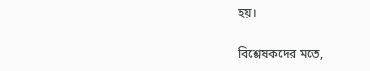হয়।

বিশ্লেষকদের মতে,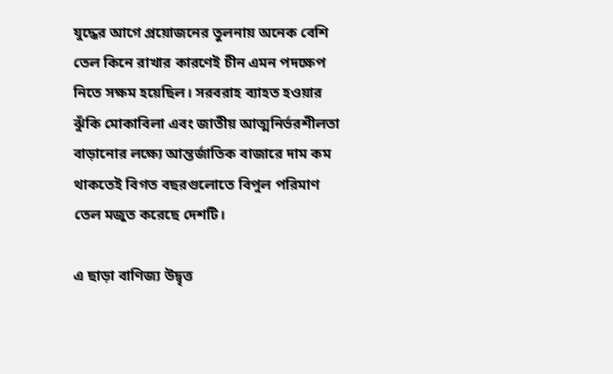যুদ্ধের আগে প্রয়োজনের তুলনায় অনেক বেশি তেল কিনে রাখার কারণেই চীন এমন পদক্ষেপ নিতে সক্ষম হয়েছিল। সরবরাহ ব্যাহত হওয়ার ঝুঁকি মোকাবিলা এবং জাতীয় আত্মনির্ভরশীলতা বাড়ানোর লক্ষ্যে আন্তর্জাতিক বাজারে দাম কম থাকতেই বিগত বছরগুলোতে বিপুল পরিমাণ তেল মজুত করেছে দেশটি।

এ ছাড়া বাণিজ্য উদ্বৃত্ত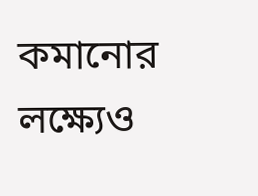কমানোর লক্ষ্যেও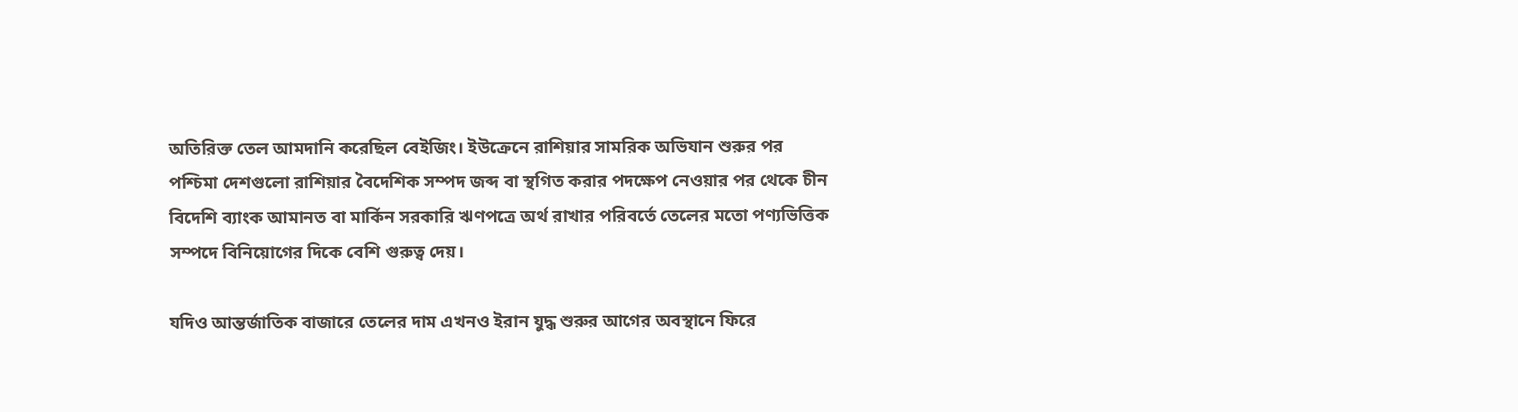অতিরিক্ত তেল আমদানি করেছিল বেইজিং। ইউক্রেনে রাশিয়ার সামরিক অভিযান শুরুর পর পশ্চিমা দেশগুলো রাশিয়ার বৈদেশিক সম্পদ জব্দ বা স্থগিত করার পদক্ষেপ নেওয়ার পর থেকে চীন বিদেশি ব্যাংক আমানত বা মার্কিন সরকারি ঋণপত্রে অর্থ রাখার পরিবর্তে তেলের মতো পণ্যভিত্তিক সম্পদে বিনিয়োগের দিকে বেশি গুরুত্ব দেয়।

যদিও আন্তর্জাতিক বাজারে তেলের দাম এখনও ইরান যুদ্ধ শুরুর আগের অবস্থানে ফিরে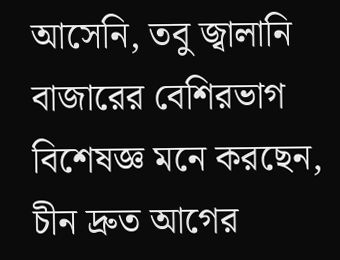আসেনি, তবু জ্বালানি বাজারের বেশিরভাগ বিশেষজ্ঞ মনে করছেন, চীন দ্রুত আগের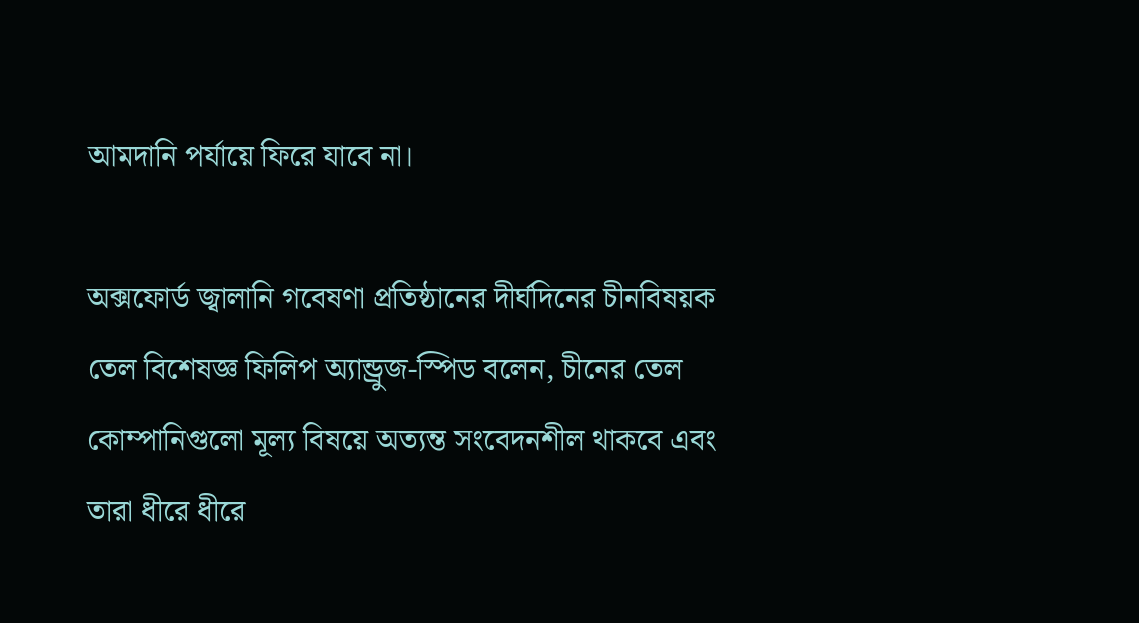আমদানি পর্যায়ে ফিরে যাবে না।

অক্সফোর্ড জ্বালানি গবেষণা প্রতিষ্ঠানের দীর্ঘদিনের চীনবিষয়ক তেল বিশেষজ্ঞ ফিলিপ অ্যান্ড্রুজ-স্পিড বলেন, চীনের তেল কোম্পানিগুলো মূল্য বিষয়ে অত্যন্ত সংবেদনশীল থাকবে এবং তারা ধীরে ধীরে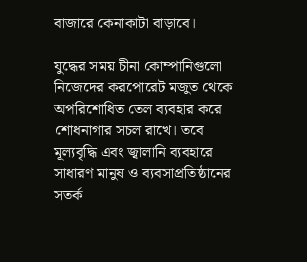বাজারে কেনাকাটা বাড়াবে।

যুদ্ধের সময় চীনা কোম্পানিগুলো নিজেদের করপোরেট মজুত থেকে অপরিশোধিত তেল ব্যবহার করে শোধনাগার সচল রাখে। তবে মূল্যবৃদ্ধি এবং জ্বালানি ব্যবহারে সাধারণ মানুষ ও ব্যবসাপ্রতিষ্ঠানের সতর্ক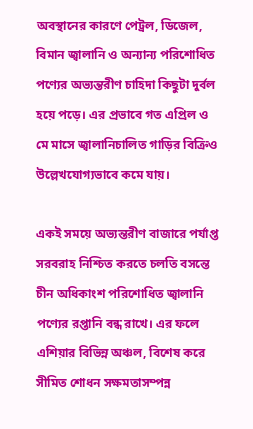অবস্থানের কারণে পেট্রল, ডিজেল, বিমান জ্বালানি ও অন্যান্য পরিশোধিত পণ্যের অভ্যন্তরীণ চাহিদা কিছুটা দুর্বল হয়ে পড়ে। এর প্রভাবে গত এপ্রিল ও মে মাসে জ্বালানিচালিত গাড়ির বিক্রিও উল্লেখযোগ্যভাবে কমে যায়।

একই সময়ে অভ্যন্তরীণ বাজারে পর্যাপ্ত সরবরাহ নিশ্চিত করতে চলতি বসন্তে চীন অধিকাংশ পরিশোধিত জ্বালানি পণ্যের রপ্তানি বন্ধ রাখে। এর ফলে এশিয়ার বিভিন্ন অঞ্চল, বিশেষ করে সীমিত শোধন সক্ষমতাসম্পন্ন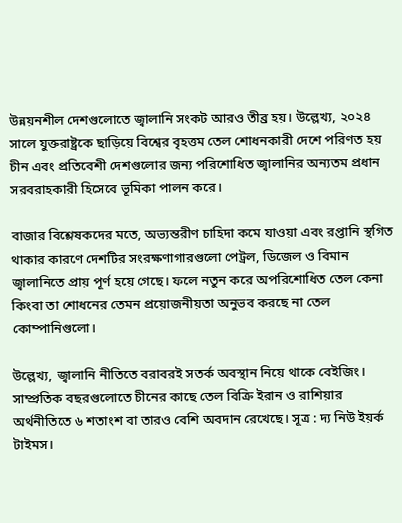উন্নয়নশীল দেশগুলোতে জ্বালানি সংকট আরও তীব্র হয়। উল্লেখ্য, ২০২৪ সালে যুক্তরাষ্ট্রকে ছাড়িয়ে বিশ্বের বৃহত্তম তেল শোধনকারী দেশে পরিণত হয় চীন এবং প্রতিবেশী দেশগুলোর জন্য পরিশোধিত জ্বালানির অন্যতম প্রধান সরবরাহকারী হিসেবে ভূমিকা পালন করে।

বাজার বিশ্লেষকদের মতে, অভ্যন্তরীণ চাহিদা কমে যাওয়া এবং রপ্তানি স্থগিত থাকার কারণে দেশটির সংরক্ষণাগারগুলো পেট্রল, ডিজেল ও বিমান জ্বালানিতে প্রায় পূর্ণ হয়ে গেছে। ফলে নতুন করে অপরিশোধিত তেল কেনা কিংবা তা শোধনের তেমন প্রয়োজনীয়তা অনুভব করছে না তেল কোম্পানিগুলো।

উল্লেখ্য, জ্বালানি নীতিতে বরাবরই সতর্ক অবস্থান নিয়ে থাকে বেইজিং। সাম্প্রতিক বছরগুলোতে চীনের কাছে তেল বিক্রি ইরান ও রাশিয়ার অর্থনীতিতে ৬ শতাংশ বা তারও বেশি অবদান রেখেছে। সূত্র : দ্য নিউ ইয়র্ক টাইমস।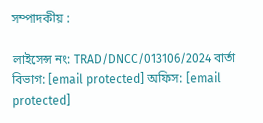সম্পাদকীয় :

লাইসেন্স নং: TRAD/DNCC/013106/2024 বার্তা বিভাগ: [email protected] অফিস: [email protected]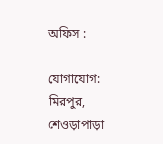অফিস :

যোগাযোগ: মিরপুর, শেওড়াপাড়া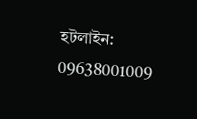হটলাইন: 09638001009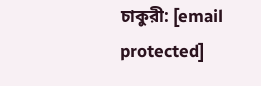চাকুরী: [email protected]